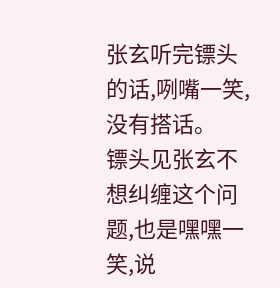张玄听完镖头的话,咧嘴一笑,没有搭话。
镖头见张玄不想纠缠这个问题,也是嘿嘿一笑,说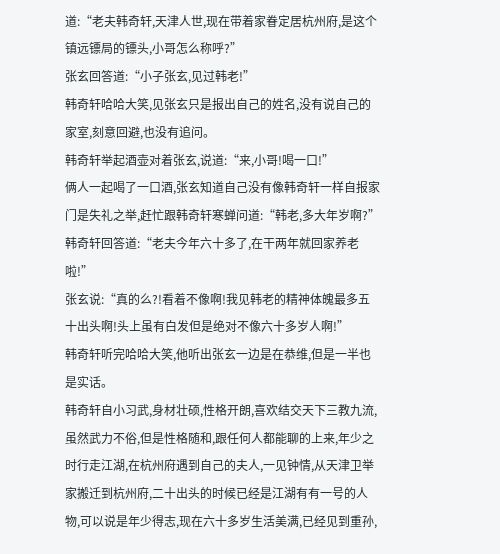道:“老夫韩奇轩,天津人世,现在带着家眷定居杭州府,是这个镇远镖局的镖头,小哥怎么称呼?”
张玄回答道:“小子张玄,见过韩老!”
韩奇轩哈哈大笑,见张玄只是报出自己的姓名,没有说自己的家室,刻意回避,也没有追问。
韩奇轩举起酒壶对着张玄,说道:“来,小哥!喝一口!”
俩人一起喝了一口酒,张玄知道自己没有像韩奇轩一样自报家门是失礼之举,赶忙跟韩奇轩寒蝉问道:“韩老,多大年岁啊?”
韩奇轩回答道:“老夫今年六十多了,在干两年就回家养老啦!”
张玄说:“真的么?!看着不像啊!我见韩老的精神体魄最多五十出头啊!头上虽有白发但是绝对不像六十多岁人啊!”
韩奇轩听完哈哈大笑,他听出张玄一边是在恭维,但是一半也是实话。
韩奇轩自小习武,身材壮硕,性格开朗,喜欢结交天下三教九流,虽然武力不俗,但是性格随和,跟任何人都能聊的上来,年少之时行走江湖,在杭州府遇到自己的夫人,一见钟情,从天津卫举家搬迁到杭州府,二十出头的时候已经是江湖有有一号的人物,可以说是年少得志,现在六十多岁生活美满,已经见到重孙,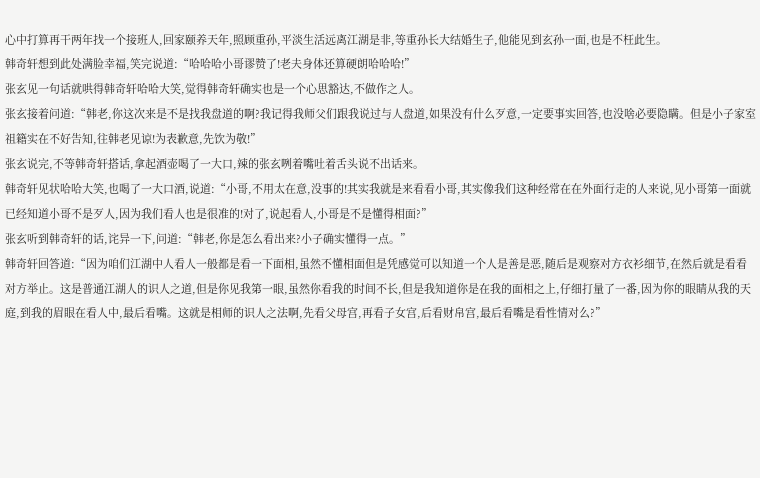心中打算再干两年找一个接班人,回家颐养天年,照顾重孙,平淡生活远离江湖是非,等重孙长大结婚生子,他能见到玄孙一面,也是不枉此生。
韩奇轩想到此处满脸幸福,笑完说道:“哈哈哈小哥谬赞了!老夫身体还算硬朗哈哈哈!”
张玄见一句话就哄得韩奇轩哈哈大笑,觉得韩奇轩确实也是一个心思豁达,不做作之人。
张玄接着问道:“韩老,你这次来是不是找我盘道的啊?我记得我师父们跟我说过与人盘道,如果没有什么歹意,一定要事实回答,也没啥必要隐瞒。但是小子家室祖籍实在不好告知,往韩老见谅!为表歉意,先饮为敬!”
张玄说完,不等韩奇轩搭话,拿起酒壶喝了一大口,辣的张玄咧着嘴吐着舌头说不出话来。
韩奇轩见状哈哈大笑,也喝了一大口酒,说道:“小哥,不用太在意,没事的!其实我就是来看看小哥,其实像我们这种经常在在外面行走的人来说,见小哥第一面就已经知道小哥不是歹人,因为我们看人也是很准的!对了,说起看人,小哥是不是懂得相面?”
张玄听到韩奇轩的话,诧异一下,问道:“韩老,你是怎么看出来?小子确实懂得一点。”
韩奇轩回答道:“因为咱们江湖中人看人一般都是看一下面相,虽然不懂相面但是凭感觉可以知道一个人是善是恶,随后是观察对方衣衫细节,在然后就是看看对方举止。这是普通江湖人的识人之道,但是你见我第一眼,虽然你看我的时间不长,但是我知道你是在我的面相之上,仔细打量了一番,因为你的眼睛从我的天庭,到我的眉眼在看人中,最后看嘴。这就是相师的识人之法啊,先看父母宫,再看子女宫,后看财帛宫,最后看嘴是看性情对么?”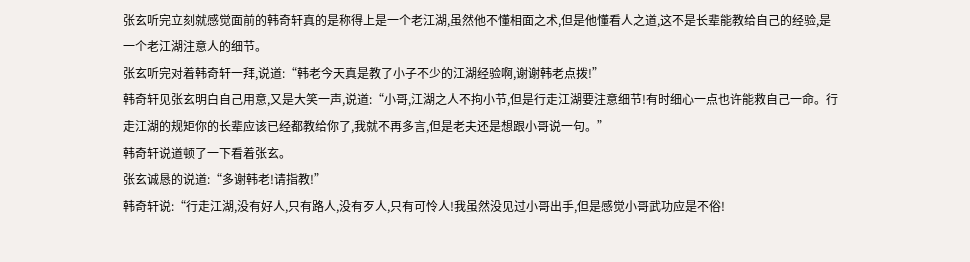张玄听完立刻就感觉面前的韩奇轩真的是称得上是一个老江湖,虽然他不懂相面之术,但是他懂看人之道,这不是长辈能教给自己的经验,是一个老江湖注意人的细节。
张玄听完对着韩奇轩一拜,说道:“韩老今天真是教了小子不少的江湖经验啊,谢谢韩老点拨!”
韩奇轩见张玄明白自己用意,又是大笑一声,说道:“小哥,江湖之人不拘小节,但是行走江湖要注意细节!有时细心一点也许能救自己一命。行走江湖的规矩你的长辈应该已经都教给你了,我就不再多言,但是老夫还是想跟小哥说一句。”
韩奇轩说道顿了一下看着张玄。
张玄诚恳的说道:“多谢韩老!请指教!”
韩奇轩说:“行走江湖,没有好人,只有路人,没有歹人,只有可怜人!我虽然没见过小哥出手,但是感觉小哥武功应是不俗!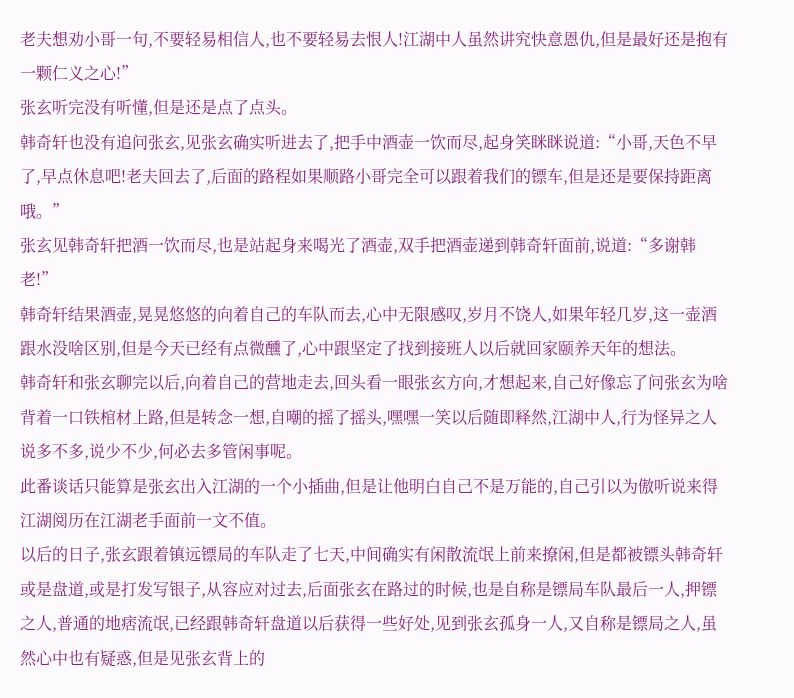老夫想劝小哥一句,不要轻易相信人,也不要轻易去恨人!江湖中人虽然讲究快意恩仇,但是最好还是抱有一颗仁义之心!”
张玄听完没有听懂,但是还是点了点头。
韩奇轩也没有追问张玄,见张玄确实听进去了,把手中酒壶一饮而尽,起身笑眯眯说道:“小哥,天色不早了,早点休息吧!老夫回去了,后面的路程如果顺路小哥完全可以跟着我们的镖车,但是还是要保持距离哦。”
张玄见韩奇轩把酒一饮而尽,也是站起身来喝光了酒壶,双手把酒壶递到韩奇轩面前,说道:“多谢韩老!”
韩奇轩结果酒壶,晃晃悠悠的向着自己的车队而去,心中无限感叹,岁月不饶人,如果年轻几岁,这一壶酒跟水没啥区别,但是今天已经有点微醺了,心中跟坚定了找到接班人以后就回家颐养天年的想法。
韩奇轩和张玄聊完以后,向着自己的营地走去,回头看一眼张玄方向,才想起来,自己好像忘了问张玄为啥背着一口铁棺材上路,但是转念一想,自嘲的摇了摇头,嘿嘿一笑以后随即释然,江湖中人,行为怪异之人说多不多,说少不少,何必去多管闲事呢。
此番谈话只能算是张玄出入江湖的一个小插曲,但是让他明白自己不是万能的,自己引以为傲听说来得江湖阅历在江湖老手面前一文不值。
以后的日子,张玄跟着镇远镖局的车队走了七天,中间确实有闲散流氓上前来撩闲,但是都被镖头韩奇轩或是盘道,或是打发写银子,从容应对过去,后面张玄在路过的时候,也是自称是镖局车队最后一人,押镖之人,普通的地痞流氓,已经跟韩奇轩盘道以后获得一些好处,见到张玄孤身一人,又自称是镖局之人,虽然心中也有疑惑,但是见张玄背上的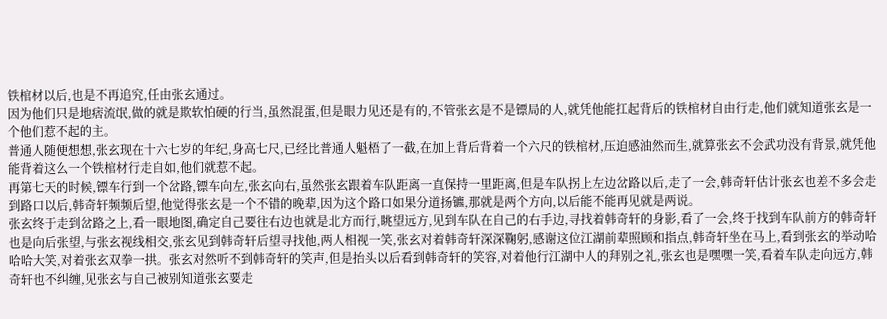铁棺材以后,也是不再追究,任由张玄通过。
因为他们只是地痞流氓,做的就是欺软怕硬的行当,虽然混蛋,但是眼力见还是有的,不管张玄是不是镖局的人,就凭他能扛起背后的铁棺材自由行走,他们就知道张玄是一个他们惹不起的主。
普通人随便想想,张玄现在十六七岁的年纪,身高七尺,已经比普通人魁梧了一截,在加上背后背着一个六尺的铁棺材,压迫感油然而生,就算张玄不会武功没有背景,就凭他能背着这么一个铁棺材行走自如,他们就惹不起。
再第七天的时候,镖车行到一个岔路,镖车向左,张玄向右,虽然张玄跟着车队距离一直保持一里距离,但是车队拐上左边岔路以后,走了一会,韩奇轩估计张玄也差不多会走到路口以后,韩奇轩频频后望,他觉得张玄是一个不错的晚辈,因为这个路口如果分道扬镳,那就是两个方向,以后能不能再见就是两说。
张玄终于走到岔路之上,看一眼地图,确定自己要往右边也就是北方而行,眺望远方,见到车队在自己的右手边,寻找着韩奇轩的身影,看了一会,终于找到车队前方的韩奇轩也是向后张望,与张玄视线相交,张玄见到韩奇轩后望寻找他,两人相视一笑,张玄对着韩奇轩深深鞠躬,感谢这位江湖前辈照顾和指点,韩奇轩坐在马上,看到张玄的举动哈哈哈大笑,对着张玄双拳一拱。张玄对然听不到韩奇轩的笑声,但是抬头以后看到韩奇轩的笑容,对着他行江湖中人的拜别之礼,张玄也是嘿嘿一笑,看着车队走向远方,韩奇轩也不纠缠,见张玄与自己被别知道张玄要走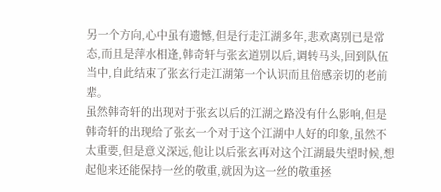另一个方向,心中虽有遗憾,但是行走江湖多年,悲欢离别已是常态,而且是萍水相逢,韩奇轩与张玄道别以后,调转马头,回到队伍当中,自此结束了张玄行走江湖第一个认识而且倍感亲切的老前辈。
虽然韩奇轩的出现对于张玄以后的江湖之路没有什么影响,但是韩奇轩的出现给了张玄一个对于这个江湖中人好的印象,虽然不太重要,但是意义深远,他让以后张玄再对这个江湖最失望时候,想起他来还能保持一丝的敬重,就因为这一丝的敬重拯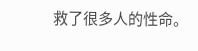救了很多人的性命。